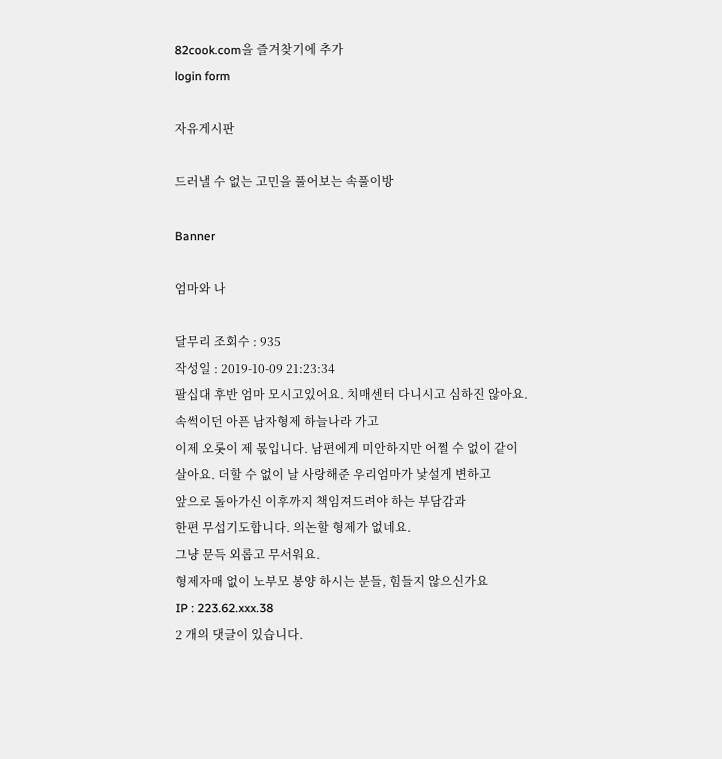82cook.com을 즐겨찾기에 추가
login form

자유게시판

드러낼 수 없는 고민을 풀어보는 속풀이방

Banner

엄마와 나

달무리 조회수 : 935
작성일 : 2019-10-09 21:23:34
팔십대 후반 엄마 모시고있어요. 치매센터 다니시고 심하진 않아요.
속썩이던 아픈 남자형제 하늘나라 가고
이제 오롯이 제 몫입니다. 남편에게 미안하지만 어쩔 수 없이 같이
살아요. 더할 수 없이 날 사랑해준 우리엄마가 낯설게 변하고
앞으로 돌아가신 이후까지 책임져드려야 하는 부담감과
한편 무섭기도합니다. 의논할 형제가 없네요.
그냥 문득 외롭고 무서워요.
형제자매 없이 노부모 봉양 하시는 분들, 힘들지 않으신가요
IP : 223.62.xxx.38
2 개의 댓글이 있습니다.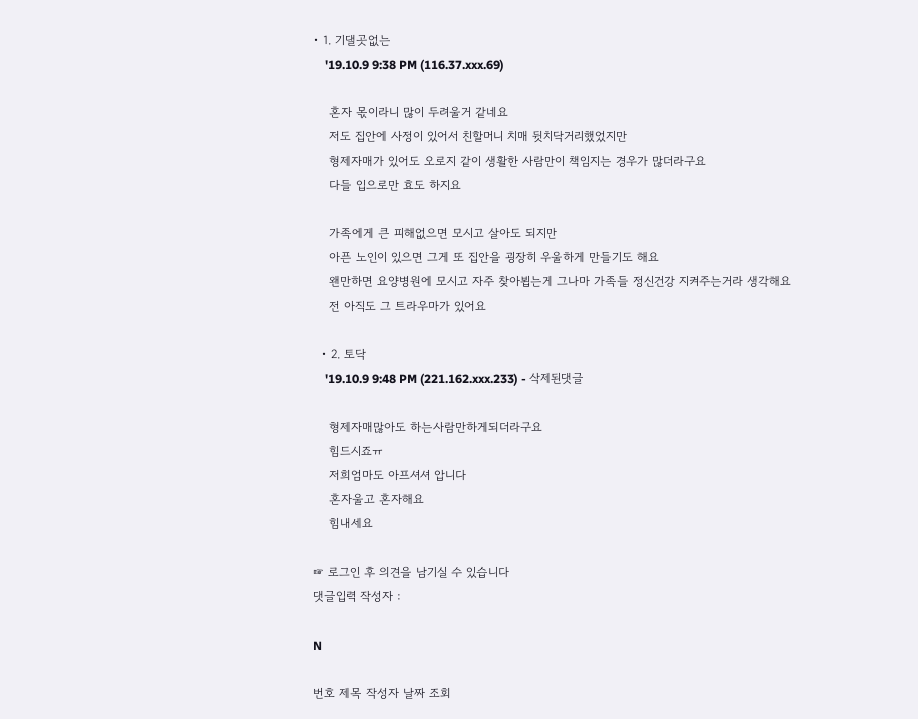• 1. 기댈곳없는
    '19.10.9 9:38 PM (116.37.xxx.69)

    혼자 몫이라니 많이 두려울거 같네요
    저도 집안에 사정이 있어서 친할머니 치매 뒷치닥거리했었지만
    형제자매가 있어도 오로지 같이 생활한 사람만이 책임지는 경우가 많더라구요
    다들 입으로만 효도 하지요

    가족에게 큰 피해없으면 모시고 살아도 되지만
    아픈 노인이 있으면 그게 또 집안을 굉장히 우울하게 만들기도 해요
    왠만하면 요양병원에 모시고 자주 찾아뵙는게 그나마 가족들 정신건강 지켜주는거라 생각해요
    전 아직도 그 트라우마가 있어요

  • 2. 토닥
    '19.10.9 9:48 PM (221.162.xxx.233) - 삭제된댓글

    형제자매많아도 하는사람만하게되더라구요
    힘드시죠ㅠ
    저희엄마도 아프셔셔 압니다
    혼자울고 혼자해요
    힘내세요

☞ 로그인 후 의견을 남기실 수 있습니다
댓글입력 작성자 :

N

번호 제목 작성자 날짜 조회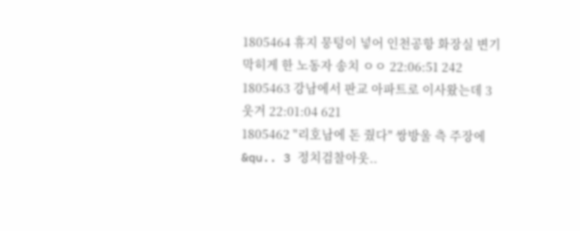1805464 휴지 뭉텅이 넣어 인천공항 화장실 변기 막히게 한 노동자 송치 ㅇㅇ 22:06:51 242
1805463 강남에서 판교 아파트로 이사왔는데 3 웃겨 22:01:04 621
1805462 "리호남에 돈 줬다" 쌍방울 측 주장에 &qu.. 3 정치검찰아웃..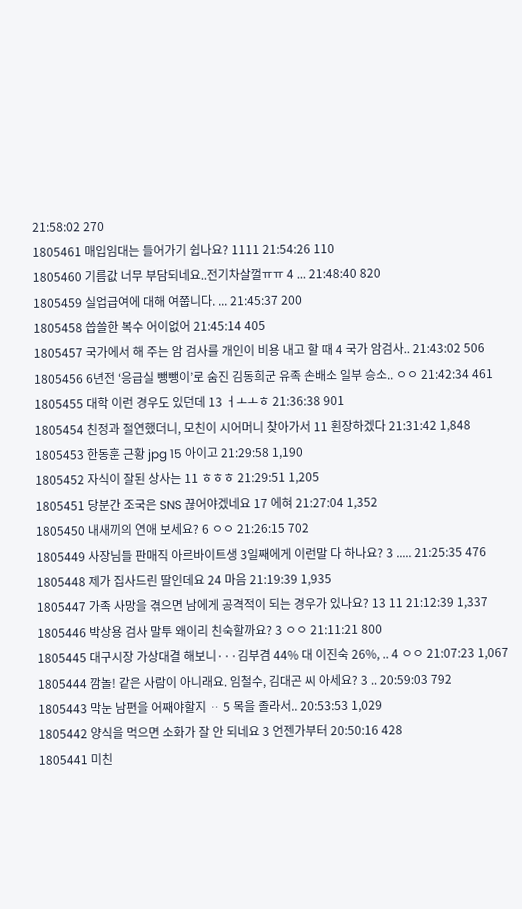21:58:02 270
1805461 매입임대는 들어가기 쉽나요? 1111 21:54:26 110
1805460 기름값 너무 부담되네요..전기차살껄ㅠㅠ 4 ... 21:48:40 820
1805459 실업급여에 대해 여쭙니다. ... 21:45:37 200
1805458 씁쓸한 복수 어이없어 21:45:14 405
1805457 국가에서 해 주는 암 검사를 개인이 비용 내고 할 때 4 국가 암검사.. 21:43:02 506
1805456 6년전 ‘응급실 뺑뺑이’로 숨진 김동희군 유족 손배소 일부 승소.. ㅇㅇ 21:42:34 461
1805455 대학 이런 경우도 있던데 13 ㅓㅗㅗㅎ 21:36:38 901
1805454 친정과 절연했더니, 모친이 시어머니 찾아가서 11 횐장하겠다 21:31:42 1,848
1805453 한동훈 근황 jpg 15 아이고 21:29:58 1,190
1805452 자식이 잘된 상사는 11 ㅎㅎㅎ 21:29:51 1,205
1805451 당분간 조국은 SNS 끊어야겠네요 17 에혀 21:27:04 1,352
1805450 내새끼의 연애 보세요? 6 ㅇㅇ 21:26:15 702
1805449 사장님들 판매직 아르바이트생 3일째에게 이런말 다 하나요? 3 ..... 21:25:35 476
1805448 제가 집사드린 딸인데요 24 마음 21:19:39 1,935
1805447 가족 사망을 겪으면 남에게 공격적이 되는 경우가 있나요? 13 11 21:12:39 1,337
1805446 박상용 검사 말투 왜이리 친숙할까요? 3 ㅇㅇ 21:11:21 800
1805445 대구시장 가상대결 해보니···김부겸 44% 대 이진숙 26%, .. 4 ㅇㅇ 21:07:23 1,067
1805444 깜놀! 같은 사람이 아니래요. 임철수, 김대곤 씨 아세요? 3 .. 20:59:03 792
1805443 막눈 남편을 어째야할지 ᆢ 5 목을 졸라서.. 20:53:53 1,029
1805442 양식을 먹으면 소화가 잘 안 되네요 3 언젠가부터 20:50:16 428
1805441 미친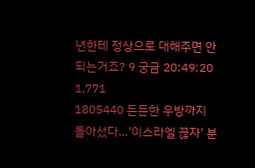년한테 정상으로 대해주면 안되는거죠? 9 궁금 20:49:20 1,771
1805440 든든한 우방까지 돌아섰다…'이스라엘 끊자' 분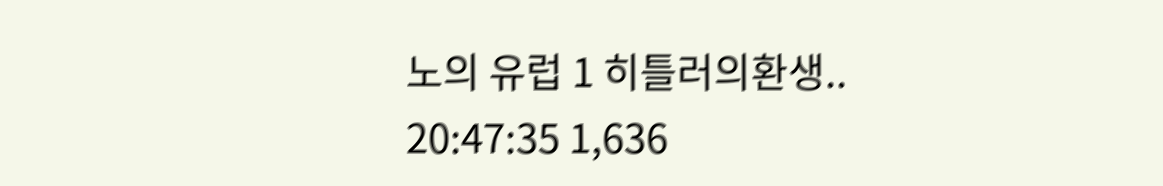노의 유럽 1 히틀러의환생.. 20:47:35 1,636